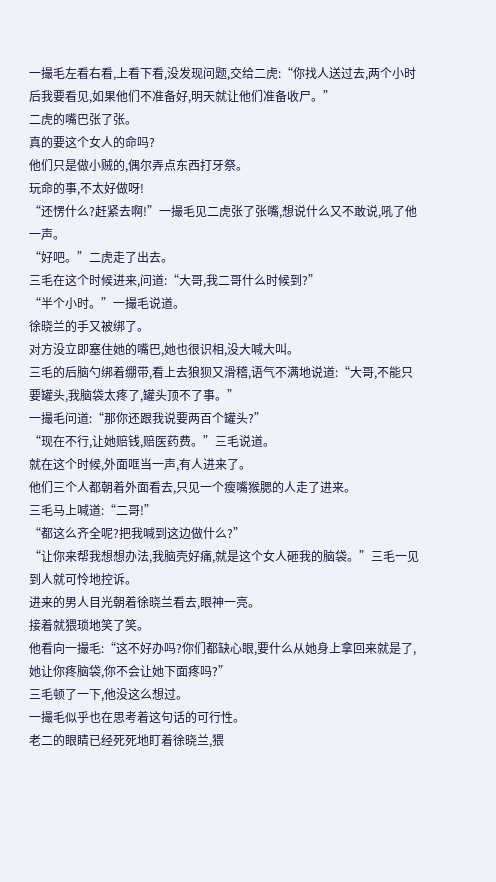一撮毛左看右看,上看下看,没发现问题,交给二虎:“你找人送过去,两个小时后我要看见,如果他们不准备好,明天就让他们准备收尸。”
二虎的嘴巴张了张。
真的要这个女人的命吗?
他们只是做小贼的,偶尔弄点东西打牙祭。
玩命的事,不太好做呀!
“还愣什么?赶紧去啊!”一撮毛见二虎张了张嘴,想说什么又不敢说,吼了他一声。
“好吧。”二虎走了出去。
三毛在这个时候进来,问道:“大哥,我二哥什么时候到?”
“半个小时。”一撮毛说道。
徐晓兰的手又被绑了。
对方没立即塞住她的嘴巴,她也很识相,没大喊大叫。
三毛的后脑勺绑着绷带,看上去狼狈又滑稽,语气不满地说道:“大哥,不能只要罐头,我脑袋太疼了,罐头顶不了事。”
一撮毛问道:“那你还跟我说要两百个罐头?”
“现在不行,让她赔钱,赔医药费。”三毛说道。
就在这个时候,外面哐当一声,有人进来了。
他们三个人都朝着外面看去,只见一个瘦嘴猴腮的人走了进来。
三毛马上喊道:“二哥!”
“都这么齐全呢?把我喊到这边做什么?”
“让你来帮我想想办法,我脑壳好痛,就是这个女人砸我的脑袋。”三毛一见到人就可怜地控诉。
进来的男人目光朝着徐晓兰看去,眼神一亮。
接着就猥琐地笑了笑。
他看向一撮毛:“这不好办吗?你们都缺心眼,要什么从她身上拿回来就是了,她让你疼脑袋,你不会让她下面疼吗?”
三毛顿了一下,他没这么想过。
一撮毛似乎也在思考着这句话的可行性。
老二的眼睛已经死死地盯着徐晓兰,猥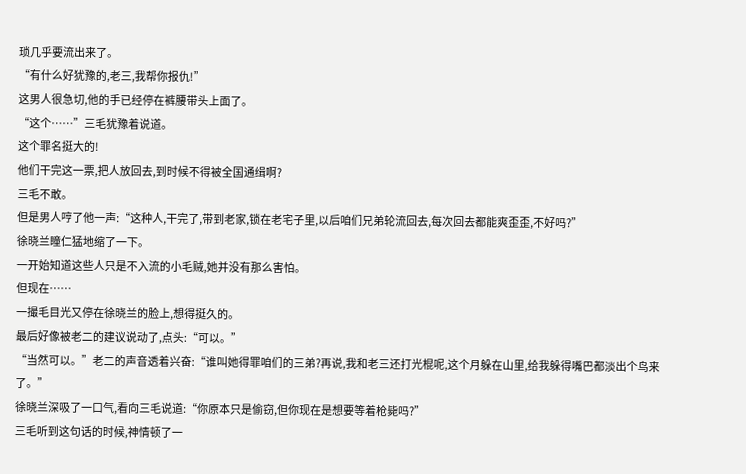琐几乎要流出来了。
“有什么好犹豫的,老三,我帮你报仇!”
这男人很急切,他的手已经停在裤腰带头上面了。
“这个……”三毛犹豫着说道。
这个罪名挺大的!
他们干完这一票,把人放回去,到时候不得被全国通缉啊?
三毛不敢。
但是男人哼了他一声:“这种人,干完了,带到老家,锁在老宅子里,以后咱们兄弟轮流回去,每次回去都能爽歪歪,不好吗?”
徐晓兰瞳仁猛地缩了一下。
一开始知道这些人只是不入流的小毛贼,她并没有那么害怕。
但现在……
一撮毛目光又停在徐晓兰的脸上,想得挺久的。
最后好像被老二的建议说动了,点头:“可以。”
“当然可以。”老二的声音透着兴奋:“谁叫她得罪咱们的三弟?再说,我和老三还打光棍呢,这个月躲在山里,给我躲得嘴巴都淡出个鸟来了。”
徐晓兰深吸了一口气,看向三毛说道:“你原本只是偷窃,但你现在是想要等着枪毙吗?”
三毛听到这句话的时候,神情顿了一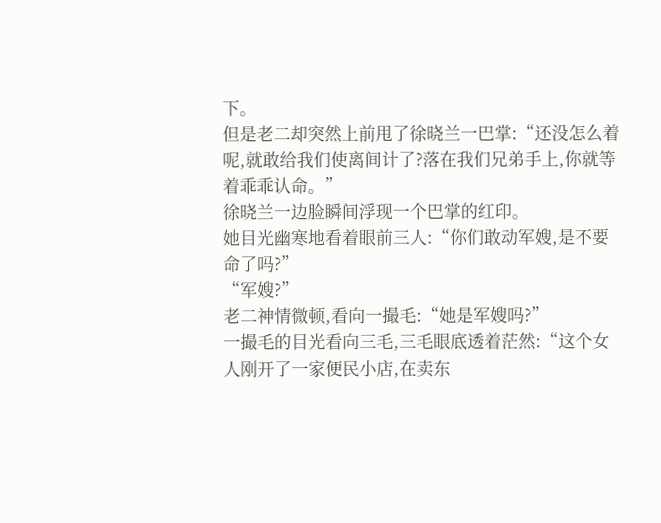下。
但是老二却突然上前甩了徐晓兰一巴掌:“还没怎么着呢,就敢给我们使离间计了?落在我们兄弟手上,你就等着乖乖认命。”
徐晓兰一边脸瞬间浮现一个巴掌的红印。
她目光幽寒地看着眼前三人:“你们敢动军嫂,是不要命了吗?”
“军嫂?”
老二神情微顿,看向一撮毛:“她是军嫂吗?”
一撮毛的目光看向三毛,三毛眼底透着茫然:“这个女人刚开了一家便民小店,在卖东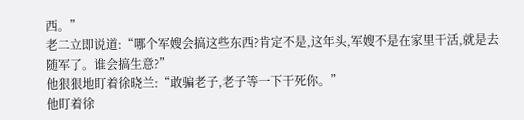西。”
老二立即说道:“哪个军嫂会搞这些东西?肯定不是,这年头,军嫂不是在家里干活,就是去随军了。谁会搞生意?”
他狠狠地盯着徐晓兰:“敢骗老子,老子等一下干死你。”
他盯着徐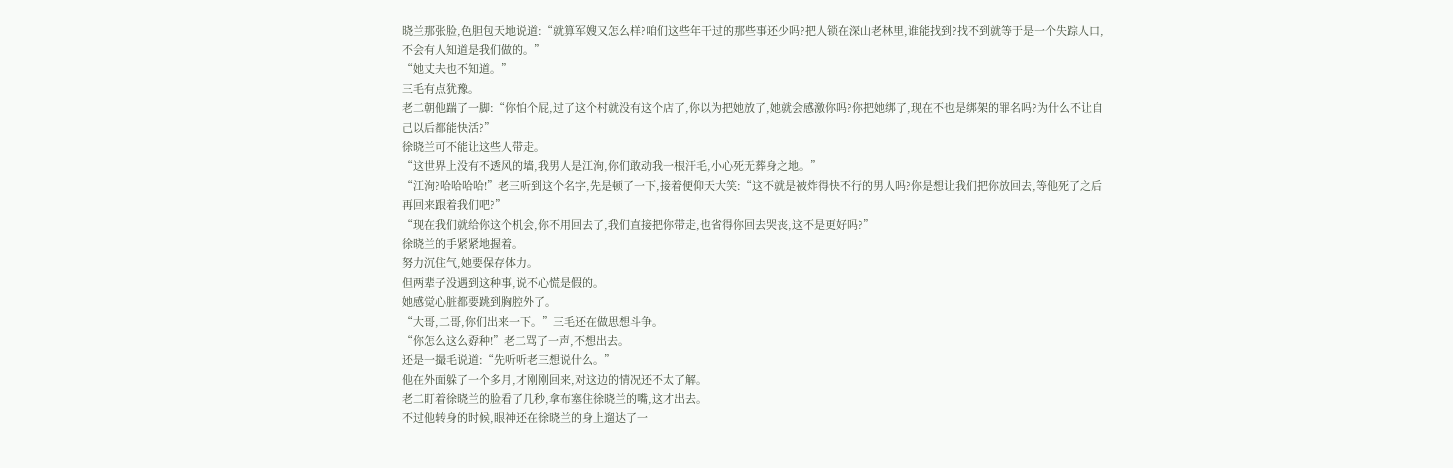晓兰那张脸,色胆包天地说道:“就算军嫂又怎么样?咱们这些年干过的那些事还少吗?把人锁在深山老林里,谁能找到?找不到就等于是一个失踪人口,不会有人知道是我们做的。”
“她丈夫也不知道。”
三毛有点犹豫。
老二朝他踹了一脚:“你怕个屁,过了这个村就没有这个店了,你以为把她放了,她就会感激你吗?你把她绑了,现在不也是绑架的罪名吗?为什么不让自己以后都能快活?”
徐晓兰可不能让这些人带走。
“这世界上没有不透风的墙,我男人是江洵,你们敢动我一根汗毛,小心死无葬身之地。”
“江洵?哈哈哈哈!”老三听到这个名字,先是顿了一下,接着便仰天大笑:“这不就是被炸得快不行的男人吗?你是想让我们把你放回去,等他死了之后再回来跟着我们吧?”
“现在我们就给你这个机会,你不用回去了,我们直接把你带走,也省得你回去哭丧,这不是更好吗?”
徐晓兰的手紧紧地握着。
努力沉住气,她要保存体力。
但两辈子没遇到这种事,说不心慌是假的。
她感觉心脏都要跳到胸腔外了。
“大哥,二哥,你们出来一下。”三毛还在做思想斗争。
“你怎么这么孬种!”老二骂了一声,不想出去。
还是一撮毛说道:“先听听老三想说什么。”
他在外面躲了一个多月,才刚刚回来,对这边的情况还不太了解。
老二盯着徐晓兰的脸看了几秒,拿布塞住徐晓兰的嘴,这才出去。
不过他转身的时候,眼神还在徐晓兰的身上遛达了一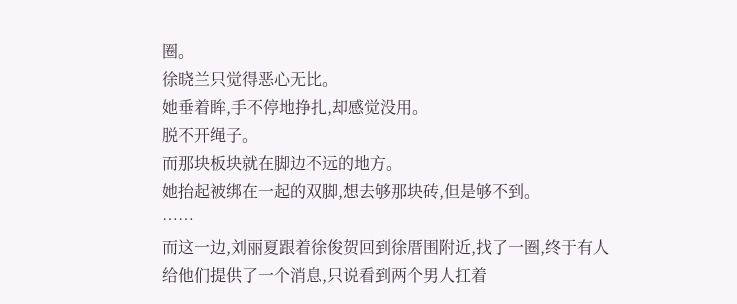圈。
徐晓兰只觉得恶心无比。
她垂着眸,手不停地挣扎,却感觉没用。
脱不开绳子。
而那块板块就在脚边不远的地方。
她抬起被绑在一起的双脚,想去够那块砖,但是够不到。
……
而这一边,刘丽夏跟着徐俊贺回到徐厝围附近,找了一圈,终于有人给他们提供了一个消息,只说看到两个男人扛着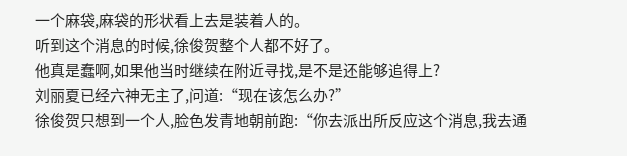一个麻袋,麻袋的形状看上去是装着人的。
听到这个消息的时候,徐俊贺整个人都不好了。
他真是蠢啊,如果他当时继续在附近寻找,是不是还能够追得上?
刘丽夏已经六神无主了,问道:“现在该怎么办?”
徐俊贺只想到一个人,脸色发青地朝前跑:“你去派出所反应这个消息,我去通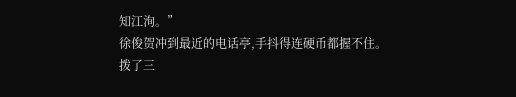知江洵。”
徐俊贺冲到最近的电话亭,手抖得连硬币都握不住。
拨了三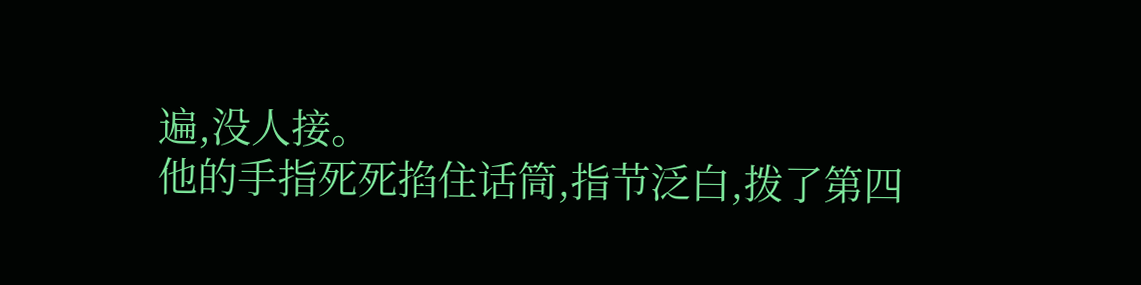遍,没人接。
他的手指死死掐住话筒,指节泛白,拨了第四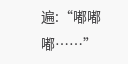遍:“嘟嘟嘟……”